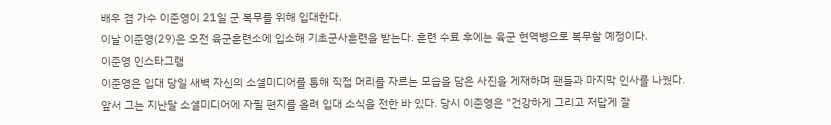배우 겸 가수 이준영이 21일 군 복무를 위해 입대한다.
이날 이준영(29)은 오전 육군훈련소에 입소해 기초군사훈련을 받는다. 훈련 수료 후에는 육군 현역병으로 복무할 예정이다.
이준영 인스타그램
이준영은 입대 당일 새벽 자신의 소셜미디어를 통해 직접 머리를 자르는 모습을 담은 사진을 게재하며 팬들과 마지막 인사를 나눴다.
앞서 그는 지난달 소셜미디어에 자필 편지를 올려 입대 소식을 전한 바 있다. 당시 이준영은 "건강하게 그리고 저답게 잘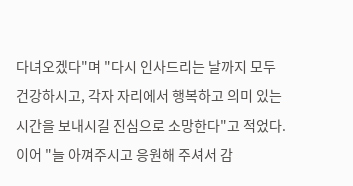다녀오겠다"며 "다시 인사드리는 날까지 모두 건강하시고, 각자 자리에서 행복하고 의미 있는 시간을 보내시길 진심으로 소망한다"고 적었다. 이어 "늘 아껴주시고 응원해 주셔서 감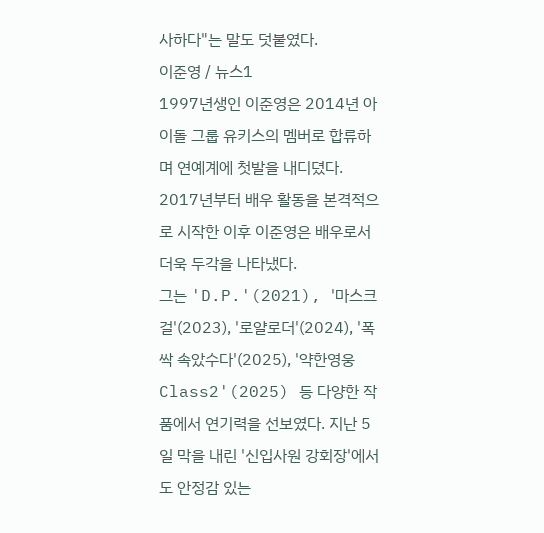사하다"는 말도 덧붙였다.
이준영 / 뉴스1
1997년생인 이준영은 2014년 아이돌 그룹 유키스의 멤버로 합류하며 연예계에 첫발을 내디뎠다.
2017년부터 배우 활동을 본격적으로 시작한 이후 이준영은 배우로서 더욱 두각을 나타냈다.
그는 'D.P.'(2021), '마스크 걸'(2023), '로얄로더'(2024), '폭싹 속았수다'(2025), '약한영웅 Class2'(2025) 등 다양한 작품에서 연기력을 선보였다. 지난 5일 막을 내린 '신입사원 강회장'에서도 안정감 있는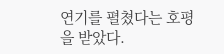연기를 펼쳤다는 호평을 받았다.